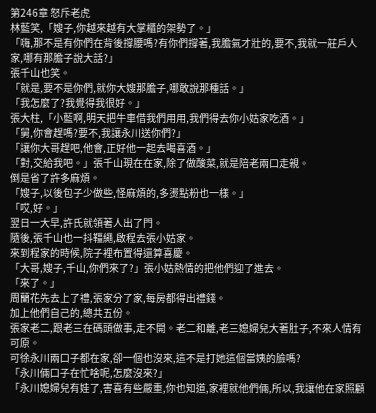第246章 怒斥老虎
林藍笑,「嫂子,你越來越有大掌櫃的架勢了。」
「嗨,那不是有你們在背後撐腰嗎?有你們撐著,我膽氣才壯的,要不,我就一莊戶人家,哪有那膽子說大話?」
張千山也笑。
「就是,要不是你們,就你大嫂那膽子,哪敢說那種話。」
「我怎麼了?我覺得我很好。」
張大柱,「小藍啊,明天把牛車借我們用用,我們得去你小姑家吃酒。」
「舅,你會趕嗎?要不,我讓永川送你們?」
「讓你大哥趕吧,他會,正好他一起去喝喜酒。」
「對,交給我吧。」張千山現在在家,除了做酸菜,就是陪老兩口走親。
倒是省了許多麻煩。
「嫂子,以後包子少做些,怪麻煩的,多燙點粉也一樣。」
「哎,好。」
翌日一大早,許氏就領著人出了門。
隨後,張千山也一抖韁繩,啟程去張小姑家。
來到程家的時候,院子裡布置得還算喜慶。
「大哥,嫂子,千山,你們來了?」張小姑熱情的把他們迎了進去。
「來了。」
周蘭花先去上了禮,張家分了家,每房都得出禮錢。
加上他們自己的,總共五份。
張家老二,跟老三在碼頭做事,走不開。老二和離,老三媳婦兒大著肚子,不來人情有可原。
可徐永川兩口子都在家,卻一個也沒來,這不是打她這個當姨的臉嗎?
「永川倆口子在忙啥呢,怎麼沒來?」
「永川媳婦兒有娃了,害喜有些嚴重,你也知道,家裡就他們倆,所以,我讓他在家照顧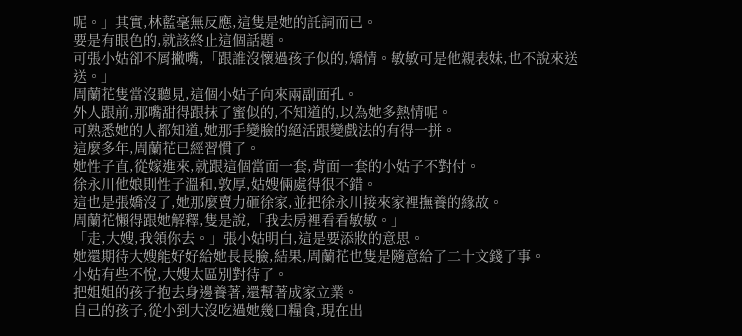呢。」其實,林藍毫無反應,這隻是她的託詞而已。
要是有眼色的,就該終止這個話題。
可張小姑卻不屑撇嘴,「跟誰沒懷過孩子似的,矯情。敏敏可是他親表妹,也不說來送送。」
周蘭花隻當沒聽見,這個小姑子向來兩副面孔。
外人跟前,那嘴甜得跟抹了蜜似的,不知道的,以為她多熱情呢。
可熟悉她的人都知道,她那手變臉的絕活跟變戲法的有得一拼。
這麼多年,周蘭花已經習慣了。
她性子直,從嫁進來,就跟這個當面一套,背面一套的小姑子不對付。
徐永川他娘則性子溫和,敦厚,姑嫂倆處得很不錯。
這也是張嬌沒了,她那麼賣力砸徐家,並把徐永川接來家裡撫養的緣故。
周蘭花懶得跟她解釋,隻是說,「我去房裡看看敏敏。」
「走,大嫂,我領你去。」張小姑明白,這是要添妝的意思。
她還期待大嫂能好好給她長長臉,結果,周蘭花也隻是隨意給了二十文錢了事。
小姑有些不悅,大嫂太區別對待了。
把姐姐的孩子抱去身邊養著,還幫著成家立業。
自己的孩子,從小到大沒吃過她幾口糧食,現在出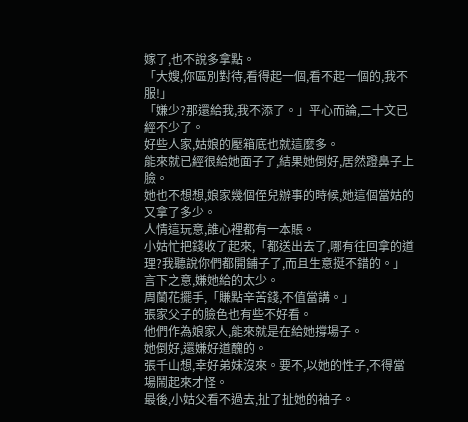嫁了,也不說多拿點。
「大嫂,你區別對待,看得起一個,看不起一個的,我不服!」
「嫌少?那還給我,我不添了。」平心而論,二十文已經不少了。
好些人家,姑娘的壓箱底也就這麼多。
能來就已經很給她面子了,結果她倒好,居然蹬鼻子上臉。
她也不想想,娘家幾個侄兒辦事的時候,她這個當姑的又拿了多少。
人情這玩意,誰心裡都有一本賬。
小姑忙把錢收了起來,「都送出去了,哪有往回拿的道理?我聽說你們都開鋪子了,而且生意挺不錯的。」
言下之意,嫌她給的太少。
周蘭花擺手,「賺點辛苦錢,不值當講。」
張家父子的臉色也有些不好看。
他們作為娘家人,能來就是在給她撐場子。
她倒好,還嫌好道醜的。
張千山想,幸好弟妹沒來。要不,以她的性子,不得當場鬧起來才怪。
最後,小姑父看不過去,扯了扯她的袖子。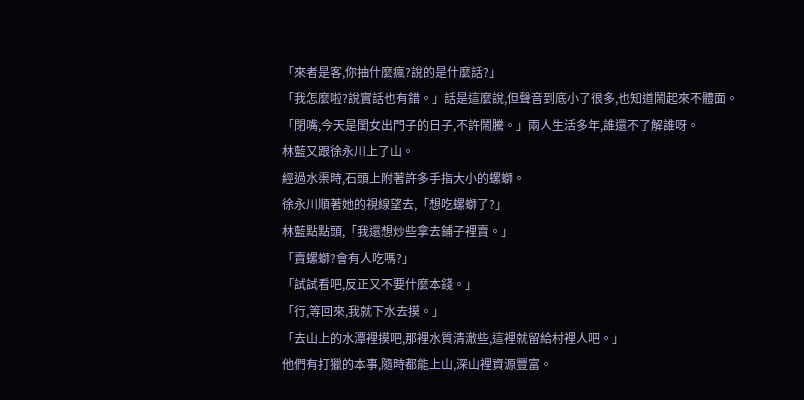「來者是客,你抽什麼瘋?說的是什麼話?」
「我怎麼啦?說實話也有錯。」話是這麼說,但聲音到底小了很多,也知道鬧起來不體面。
「閉嘴,今天是閨女出門子的日子,不許鬧騰。」兩人生活多年,誰還不了解誰呀。
林藍又跟徐永川上了山。
經過水渠時,石頭上附著許多手指大小的螺螄。
徐永川順著她的視線望去,「想吃螺螄了?」
林藍點點頭,「我還想炒些拿去鋪子裡賣。」
「賣螺螄?會有人吃嗎?」
「試試看吧,反正又不要什麼本錢。」
「行,等回來,我就下水去摸。」
「去山上的水潭裡摸吧,那裡水質清澈些,這裡就留給村裡人吧。」
他們有打獵的本事,隨時都能上山,深山裡資源豐富。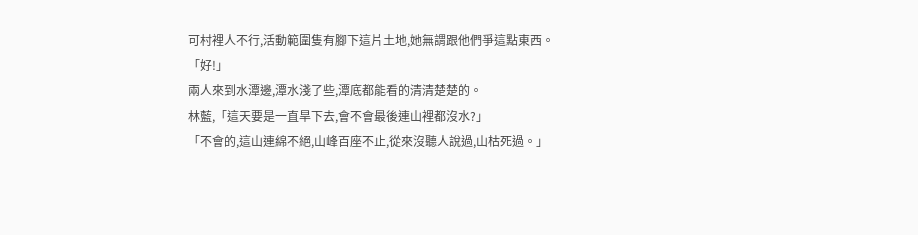可村裡人不行,活動範圍隻有腳下這片土地,她無謂跟他們爭這點東西。
「好!」
兩人來到水潭邊,潭水淺了些,潭底都能看的清清楚楚的。
林藍,「這天要是一直旱下去,會不會最後連山裡都沒水?」
「不會的,這山連綿不絕,山峰百座不止,從來沒聽人說過,山枯死過。」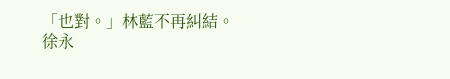「也對。」林藍不再糾結。
徐永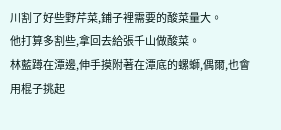川割了好些野芹菜,鋪子裡需要的酸菜量大。
他打算多割些,拿回去給張千山做酸菜。
林藍蹲在潭邊,伸手摸附著在潭底的螺螄,偶爾,也會用棍子挑起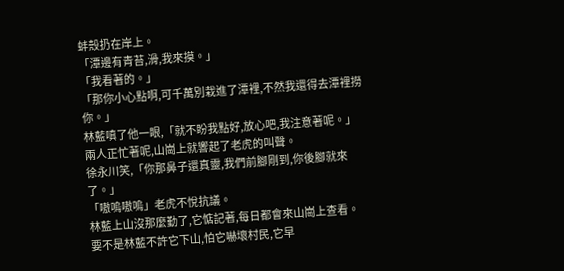蚌殼扔在岸上。
「潭邊有青苔,滑,我來摸。」
「我看著的。」
「那你小心點啊,可千萬別栽進了潭裡,不然我還得去潭裡撈你。」
林藍嗔了他一眼,「就不盼我點好,放心吧,我注意著呢。」
兩人正忙著呢,山崗上就響起了老虎的叫聲。
徐永川笑,「你那鼻子還真靈,我們前腳剛到,你後腳就來了。」
「嗷嗚嗷嗚」老虎不悅抗議。
林藍上山沒那麼勤了,它惦記著,每日都會來山崗上查看。
要不是林藍不許它下山,怕它嚇壞村民,它早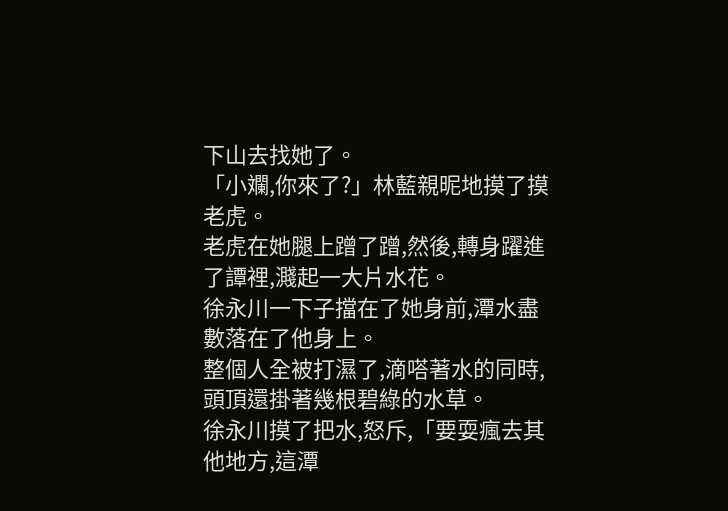下山去找她了。
「小斕,你來了?」林藍親昵地摸了摸老虎。
老虎在她腿上蹭了蹭,然後,轉身躍進了譚裡,濺起一大片水花。
徐永川一下子擋在了她身前,潭水盡數落在了他身上。
整個人全被打濕了,滴嗒著水的同時,頭頂還掛著幾根碧綠的水草。
徐永川摸了把水,怒斥,「要耍瘋去其他地方,這潭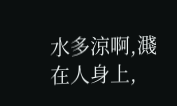水多涼啊,濺在人身上,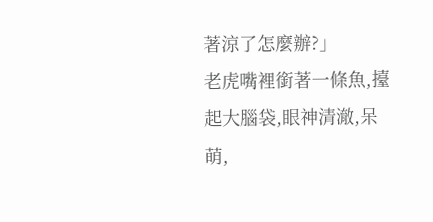著涼了怎麼辦?」
老虎嘴裡銜著一條魚,擡起大腦袋,眼神清澈,呆萌,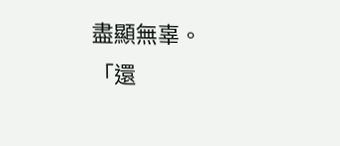盡顯無辜。
「還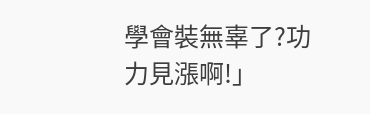學會裝無辜了?功力見漲啊!」